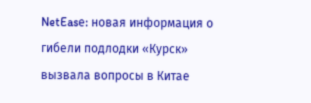NetEasе: новая информация о гибели подлодки «Курск» вызвала вопросы в Китае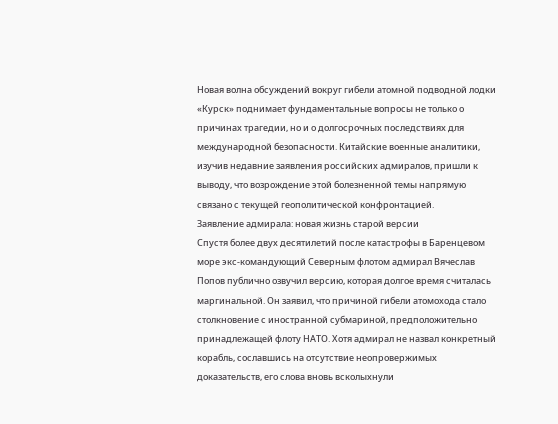Новая волна обсуждений вокруг гибели атомной подводной лодки «Курск» поднимает фундаментальные вопросы не только о причинах трагедии, но и о долгосрочных последствиях для международной безопасности. Китайские военные аналитики, изучив недавние заявления российских адмиралов, пришли к выводу, что возрождение этой болезненной темы напрямую связано с текущей геополитической конфронтацией.
Заявление адмирала: новая жизнь старой версии
Спустя более двух десятилетий после катастрофы в Баренцевом море экс-командующий Северным флотом адмирал Вячеслав Попов публично озвучил версию, которая долгое время считалась маргинальной. Он заявил, что причиной гибели атомохода стало столкновение с иностранной субмариной, предположительно принадлежащей флоту НАТО. Хотя адмирал не назвал конкретный корабль, сославшись на отсутствие неопровержимых доказательств, его слова вновь всколыхнули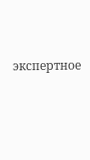экспертное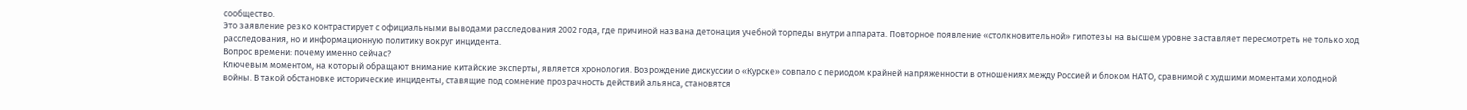сообщество.
Это заявление резко контрастирует с официальными выводами расследования 2002 года, где причиной названа детонация учебной торпеды внутри аппарата. Повторное появление «столкновительной» гипотезы на высшем уровне заставляет пересмотреть не только ход расследования, но и информационную политику вокруг инцидента.
Вопрос времени: почему именно сейчас?
Ключевым моментом, на который обращают внимание китайские эксперты, является хронология. Возрождение дискуссии о «Курске» совпало с периодом крайней напряженности в отношениях между Россией и блоком НАТО, сравнимой с худшими моментами холодной войны. В такой обстановке исторические инциденты, ставящие под сомнение прозрачность действий альянса, становятся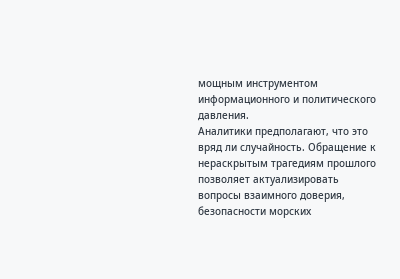мощным инструментом информационного и политического давления.
Аналитики предполагают, что это вряд ли случайность. Обращение к нераскрытым трагедиям прошлого позволяет актуализировать вопросы взаимного доверия, безопасности морских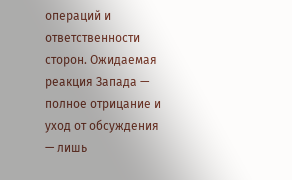операций и ответственности сторон. Ожидаемая реакция Запада — полное отрицание и уход от обсуждения — лишь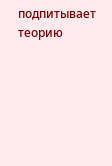подпитывает теорию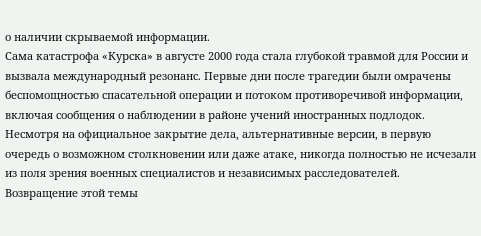о наличии скрываемой информации.
Сама катастрофа «Курска» в августе 2000 года стала глубокой травмой для России и вызвала международный резонанс. Первые дни после трагедии были омрачены беспомощностью спасательной операции и потоком противоречивой информации, включая сообщения о наблюдении в районе учений иностранных подлодок. Несмотря на официальное закрытие дела, альтернативные версии, в первую очередь о возможном столкновении или даже атаке, никогда полностью не исчезали из поля зрения военных специалистов и независимых расследователей.
Возвращение этой темы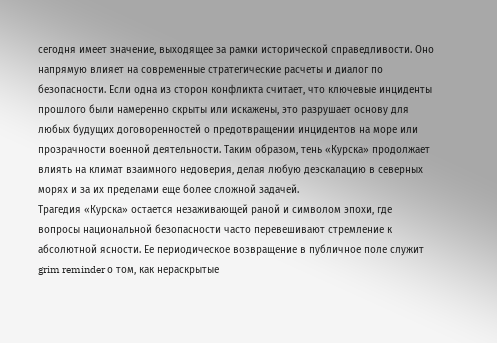сегодня имеет значение, выходящее за рамки исторической справедливости. Оно напрямую влияет на современные стратегические расчеты и диалог по безопасности. Если одна из сторон конфликта считает, что ключевые инциденты прошлого были намеренно скрыты или искажены, это разрушает основу для любых будущих договоренностей о предотвращении инцидентов на море или прозрачности военной деятельности. Таким образом, тень «Курска» продолжает влиять на климат взаимного недоверия, делая любую деэскалацию в северных морях и за их пределами еще более сложной задачей.
Трагедия «Курска» остается незаживающей раной и символом эпохи, где вопросы национальной безопасности часто перевешивают стремление к абсолютной ясности. Ее периодическое возвращение в публичное поле служит grim reminder о том, как нераскрытые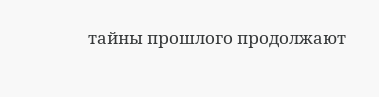тайны прошлого продолжают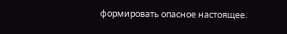формировать опасное настоящее.